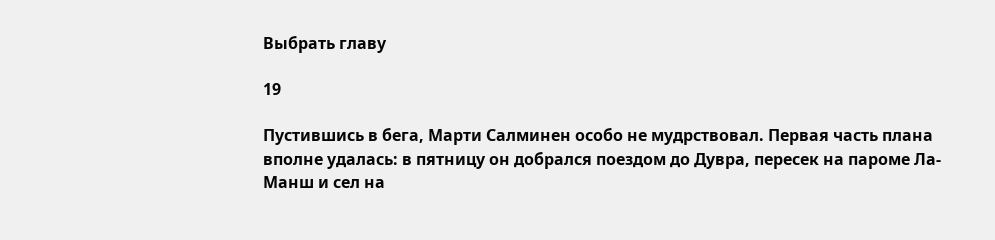Выбрать главу

19

Пустившись в бега, Марти Салминен особо не мудрствовал. Первая часть плана вполне удалась: в пятницу он добрался поездом до Дувра, пересек на пароме Ла-Манш и сел на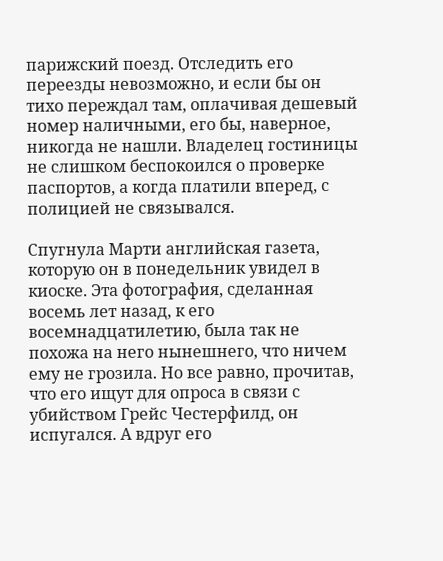парижский поезд. Отследить его переезды невозможно, и если бы он тихо переждал там, оплачивая дешевый номер наличными, его бы, наверное, никогда не нашли. Владелец гостиницы не слишком беспокоился о проверке паспортов, а когда платили вперед, с полицией не связывался.

Спугнула Марти английская газета, которую он в понедельник увидел в киоске. Эта фотография, сделанная восемь лет назад, к его восемнадцатилетию, была так не похожа на него нынешнего, что ничем ему не грозила. Но все равно, прочитав, что его ищут для опроса в связи с убийством Грейс Честерфилд, он испугался. А вдруг его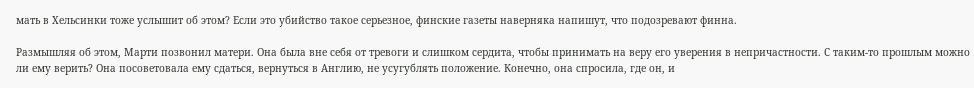мать в Хельсинки тоже услышит об этом? Если это убийство такое серьезное, финские газеты наверняка напишут, что подозревают финна.

Размышляя об этом, Марти позвонил матери. Она была вне себя от тревоги и слишком сердита, чтобы принимать на веру его уверения в непричастности. С таким-то прошлым можно ли ему верить? Она посоветовала ему сдаться, вернуться в Англию, не усугублять положение. Конечно, она спросила, где он, и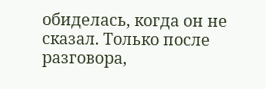обиделась, когда он не сказал. Только после разговора,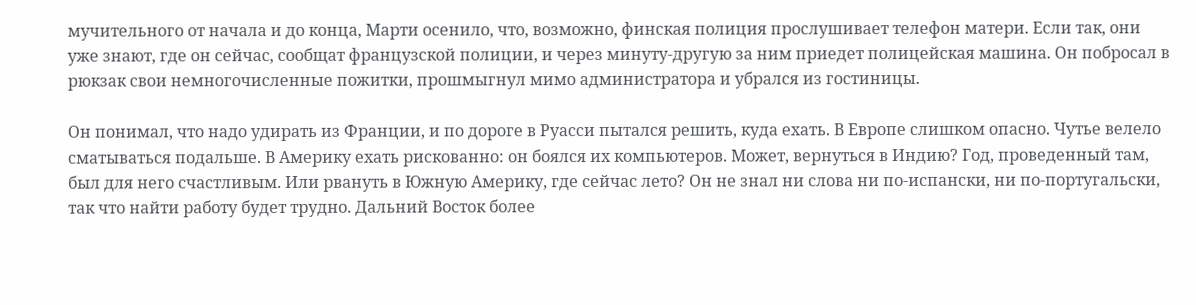мучительного от начала и до конца, Марти осенило, что, возможно, финская полиция прослушивает телефон матери. Если так, они уже знают, где он сейчас, сообщат французской полиции, и через минуту-другую за ним приедет полицейская машина. Он побросал в рюкзак свои немногочисленные пожитки, прошмыгнул мимо администратора и убрался из гостиницы.

Он понимал, что надо удирать из Франции, и по дороге в Руасси пытался решить, куда ехать. В Европе слишком опасно. Чутье велело сматываться подальше. В Америку ехать рискованно: он боялся их компьютеров. Может, вернуться в Индию? Год, проведенный там, был для него счастливым. Или рвануть в Южную Америку, где сейчас лето? Он не знал ни слова ни по-испански, ни по-португальски, так что найти работу будет трудно. Дальний Восток более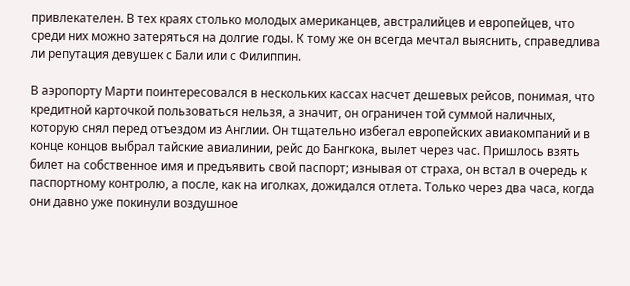привлекателен. В тех краях столько молодых американцев, австралийцев и европейцев, что среди них можно затеряться на долгие годы. К тому же он всегда мечтал выяснить, справедлива ли репутация девушек с Бали или с Филиппин.

В аэропорту Марти поинтересовался в нескольких кассах насчет дешевых рейсов, понимая, что кредитной карточкой пользоваться нельзя, а значит, он ограничен той суммой наличных, которую снял перед отъездом из Англии. Он тщательно избегал европейских авиакомпаний и в конце концов выбрал тайские авиалинии, рейс до Бангкока, вылет через час. Пришлось взять билет на собственное имя и предъявить свой паспорт; изнывая от страха, он встал в очередь к паспортному контролю, а после, как на иголках, дожидался отлета. Только через два часа, когда они давно уже покинули воздушное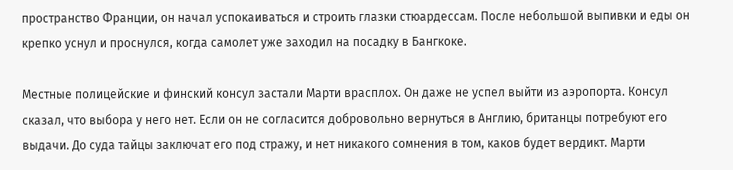пространство Франции, он начал успокаиваться и строить глазки стюардессам. После небольшой выпивки и еды он крепко уснул и проснулся, когда самолет уже заходил на посадку в Бангкоке.

Местные полицейские и финский консул застали Марти врасплох. Он даже не успел выйти из аэропорта. Консул сказал, что выбора у него нет. Если он не согласится добровольно вернуться в Англию, британцы потребуют его выдачи. До суда тайцы заключат его под стражу, и нет никакого сомнения в том, каков будет вердикт. Марти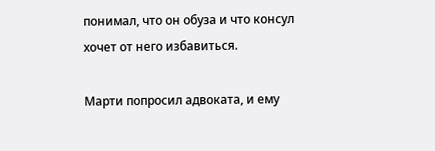понимал, что он обуза и что консул хочет от него избавиться.

Марти попросил адвоката, и ему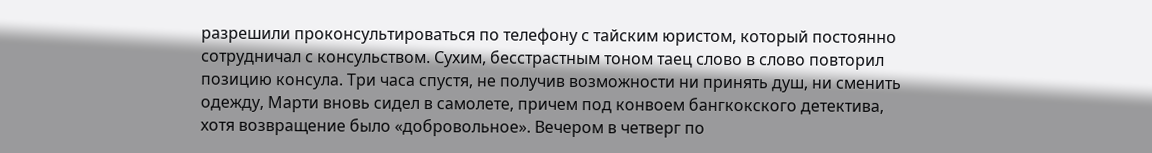разрешили проконсультироваться по телефону с тайским юристом, который постоянно сотрудничал с консульством. Сухим, бесстрастным тоном таец слово в слово повторил позицию консула. Три часа спустя, не получив возможности ни принять душ, ни сменить одежду, Марти вновь сидел в самолете, причем под конвоем бангкокского детектива, хотя возвращение было «добровольное». Вечером в четверг по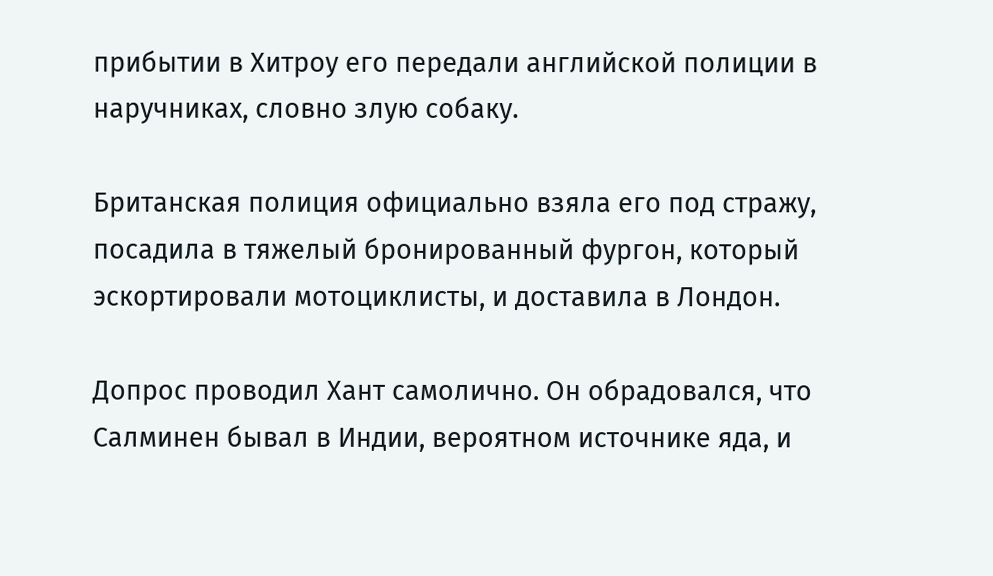прибытии в Хитроу его передали английской полиции в наручниках, словно злую собаку.

Британская полиция официально взяла его под стражу, посадила в тяжелый бронированный фургон, который эскортировали мотоциклисты, и доставила в Лондон.

Допрос проводил Хант самолично. Он обрадовался, что Салминен бывал в Индии, вероятном источнике яда, и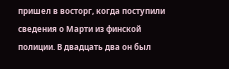пришел в восторг, когда поступили сведения о Марти из финской полиции. В двадцать два он был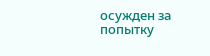осужден за попытку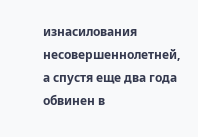изнасилования несовершеннолетней, а спустя еще два года обвинен в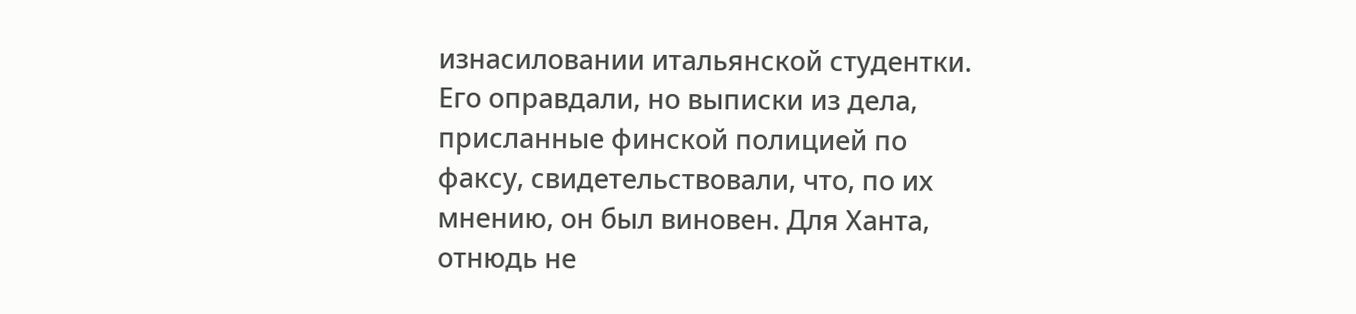изнасиловании итальянской студентки. Его оправдали, но выписки из дела, присланные финской полицией по факсу, свидетельствовали, что, по их мнению, он был виновен. Для Ханта, отнюдь не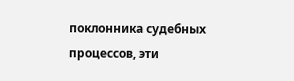поклонника судебных процессов, эти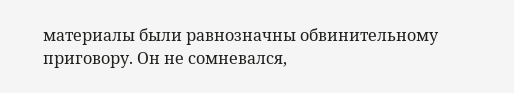материалы были равнозначны обвинительному приговору. Он не сомневался,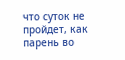что суток не пройдет, как парень во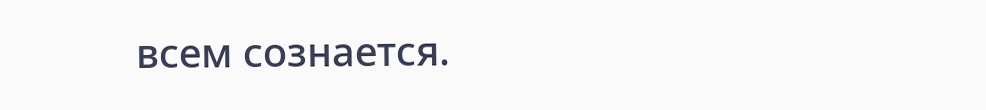всем сознается.